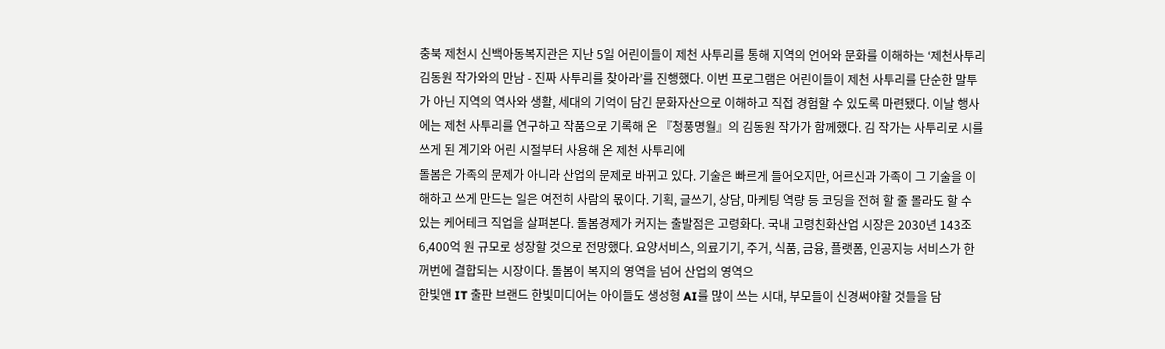충북 제천시 신백아동복지관은 지난 5일 어린이들이 제천 사투리를 통해 지역의 언어와 문화를 이해하는 ‘제천사투리 김동원 작가와의 만남 - 진짜 사투리를 찾아라’를 진행했다. 이번 프로그램은 어린이들이 제천 사투리를 단순한 말투가 아닌 지역의 역사와 생활, 세대의 기억이 담긴 문화자산으로 이해하고 직접 경험할 수 있도록 마련됐다. 이날 행사에는 제천 사투리를 연구하고 작품으로 기록해 온 『청풍명월』의 김동원 작가가 함께했다. 김 작가는 사투리로 시를 쓰게 된 계기와 어린 시절부터 사용해 온 제천 사투리에
돌봄은 가족의 문제가 아니라 산업의 문제로 바뀌고 있다. 기술은 빠르게 들어오지만, 어르신과 가족이 그 기술을 이해하고 쓰게 만드는 일은 여전히 사람의 몫이다. 기획, 글쓰기, 상담, 마케팅 역량 등 코딩을 전혀 할 줄 몰라도 할 수 있는 케어테크 직업을 살펴본다. 돌봄경제가 커지는 출발점은 고령화다. 국내 고령친화산업 시장은 2030년 143조 6,400억 원 규모로 성장할 것으로 전망했다. 요양서비스, 의료기기, 주거, 식품, 금융, 플랫폼, 인공지능 서비스가 한꺼번에 결합되는 시장이다. 돌봄이 복지의 영역을 넘어 산업의 영역으
한빛앤 IT 출판 브랜드 한빛미디어는 아이들도 생성형 AI를 많이 쓰는 시대, 부모들이 신경써야할 것들을 담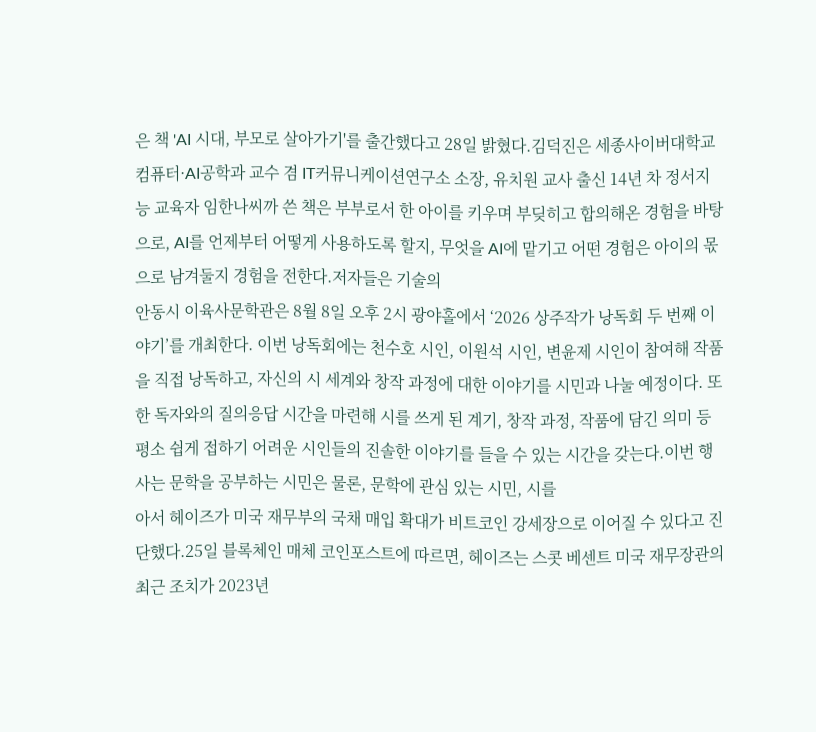은 책 'AI 시대, 부모로 살아가기'를 출간했다고 28일 밝혔다.김덕진은 세종사이버대학교 컴퓨터·AI공학과 교수 겸 IT커뮤니케이션연구소 소장, 유치원 교사 출신 14년 차 정서지능 교육자 임한나씨까 쓴 책은 부부로서 한 아이를 키우며 부딪히고 합의해온 경험을 바탕으로, AI를 언제부터 어떻게 사용하도록 할지, 무엇을 AI에 맡기고 어떤 경험은 아이의 몫으로 남겨둘지 경험을 전한다.저자들은 기술의
안동시 이육사문학관은 8월 8일 오후 2시 광야홀에서 ‘2026 상주작가 낭독회 두 번째 이야기’를 개최한다. 이번 낭독회에는 천수호 시인, 이원석 시인, 변윤제 시인이 참여해 작품을 직접 낭독하고, 자신의 시 세계와 창작 과정에 대한 이야기를 시민과 나눌 예정이다. 또한 독자와의 질의응답 시간을 마련해 시를 쓰게 된 계기, 창작 과정, 작품에 담긴 의미 등 평소 쉽게 접하기 어려운 시인들의 진솔한 이야기를 들을 수 있는 시간을 갖는다.이번 행사는 문학을 공부하는 시민은 물론, 문학에 관심 있는 시민, 시를
아서 헤이즈가 미국 재무부의 국채 매입 확대가 비트코인 강세장으로 이어질 수 있다고 진단했다.25일 블록체인 매체 코인포스트에 따르면, 헤이즈는 스콧 베센트 미국 재무장관의 최근 조치가 2023년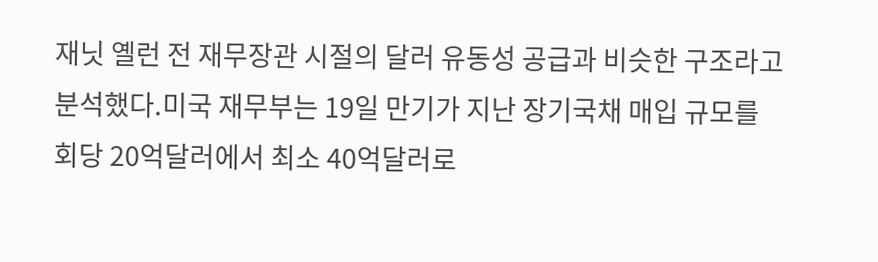재닛 옐런 전 재무장관 시절의 달러 유동성 공급과 비슷한 구조라고 분석했다.미국 재무부는 19일 만기가 지난 장기국채 매입 규모를 회당 20억달러에서 최소 40억달러로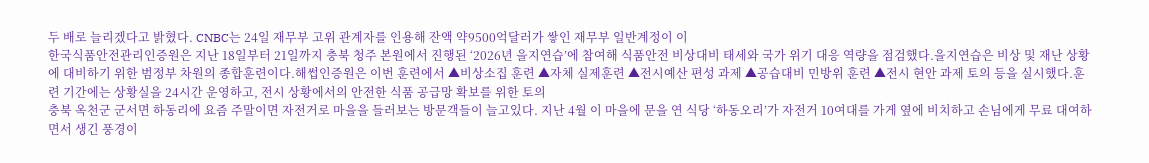두 배로 늘리겠다고 밝혔다. CNBC는 24일 재무부 고위 관계자를 인용해 잔액 약9500억달러가 쌓인 재무부 일반계정이 이
한국식품안전관리인증원은 지난 18일부터 21일까지 충북 청주 본원에서 진행된 ‘2026년 을지연습’에 참여해 식품안전 비상대비 태세와 국가 위기 대응 역량을 점검했다.을지연습은 비상 및 재난 상황에 대비하기 위한 범정부 차원의 종합훈련이다.해썹인증원은 이번 훈련에서 ▲비상소집 훈련 ▲자체 실제훈련 ▲전시예산 편성 과제 ▲공습대비 민방위 훈련 ▲전시 현안 과제 토의 등을 실시했다.훈련 기간에는 상황실을 24시간 운영하고, 전시 상황에서의 안전한 식품 공급망 확보를 위한 토의
충북 옥천군 군서면 하동리에 요즘 주말이면 자전거로 마을을 들러보는 방문객들이 늘고있다. 지난 4월 이 마을에 문을 연 식당 ‘하동오리’가 자전거 10여대를 가게 옆에 비치하고 손님에게 무료 대여하면서 생긴 풍경이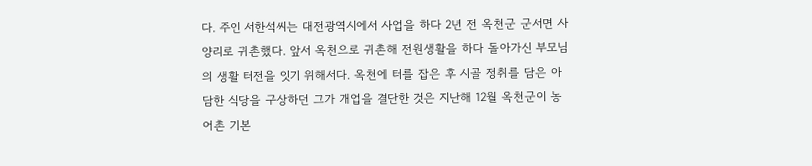다. 주인 서한석씨는 대전광역시에서 사업을 하다 2년 전 옥천군 군서면 사양리로 귀촌했다. 앞서 옥천으로 귀촌해 전원생활을 하다 돌아가신 부모님의 생활 터전을 잇기 위해서다. 옥천에 터를 잡은 후 시골 정취를 담은 아담한 식당을 구상하던 그가 개업을 결단한 것은 지난해 12월 옥천군이 농어촌 기본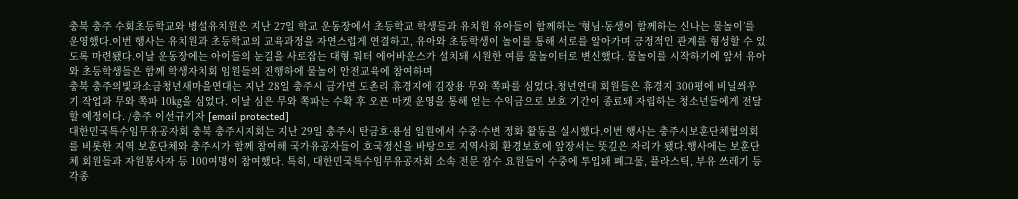충북 충주 수회초등학교와 병설유치원은 지난 27일 학교 운동장에서 초등학교 학생들과 유치원 유아들이 함께하는 ‘형님·동생이 함께하는 신나는 물놀이’를 운영했다.이번 행사는 유치원과 초등학교의 교육과정을 자연스럽게 연결하고, 유아와 초등학생이 놀이를 통해 서로를 알아가며 긍정적인 관계를 형성할 수 있도록 마련됐다.이날 운동장에는 아이들의 눈길을 사로잡는 대형 워터 에어바운스가 설치돼 시원한 여름 물놀이터로 변신했다. 물놀이를 시작하기에 앞서 유아와 초등학생들은 함께 학생자치회 임원들의 진행하에 물놀이 안전교육에 참여하며
충북 충주의빛과소금청년새마을연대는 지난 28일 충주시 금가면 도촌리 휴경지에 김장용 무와 쪽파를 심었다.청년연대 회원들은 휴경지 300평에 비닐씌우기 작업과 무와 쪽파 10㎏을 심었다. 이날 심은 무와 쪽파는 수확 후 오픈 마켓 운영을 통해 얻는 수익금으로 보호 기간이 종료돼 자립하는 청소년들에게 전달할 예정이다. /충주 이선규기자 [email protected]
대한민국특수임무유공자회 충북 충주시지회는 지난 29일 충주시 탄금호·용섬 일원에서 수중·수변 정화 활동을 실시했다.이번 행사는 충주시보훈단체협의회를 비롯한 지역 보훈단체와 충주시가 함께 참여해 국가유공자들이 호국정신을 바탕으로 지역사회 환경보호에 앞장서는 뜻깊은 자리가 됐다.행사에는 보훈단체 회원들과 자원봉사자 등 100여명이 참여했다. 특히, 대한민국특수임무유공자회 소속 전문 잠수 요원들이 수중에 투입돼 폐그물, 플라스틱, 부유 쓰레기 등 각종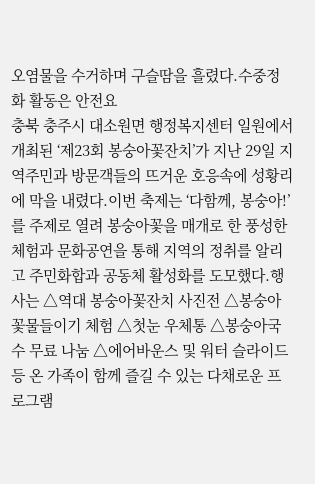오염물을 수거하며 구슬땀을 흘렸다.수중정화 활동은 안전요
충북 충주시 대소원면 행정복지센터 일원에서 개최된 ‘제23회 봉숭아꽃잔치’가 지난 29일 지역주민과 방문객들의 뜨거운 호응속에 성황리에 막을 내렸다.이번 축제는 ‘다함께, 봉숭아!’를 주제로 열려 봉숭아꽃을 매개로 한 풍성한 체험과 문화공연을 통해 지역의 정취를 알리고 주민화합과 공동체 활성화를 도모했다.행사는 △역대 봉숭아꽃잔치 사진전 △봉숭아꽃물들이기 체험 △첫눈 우체통 △봉숭아국수 무료 나눔 △에어바운스 및 워터 슬라이드 등 온 가족이 함께 즐길 수 있는 다채로운 프로그램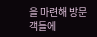을 마련해 방문객들에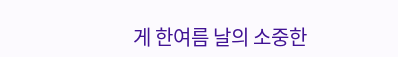게 한여름 날의 소중한